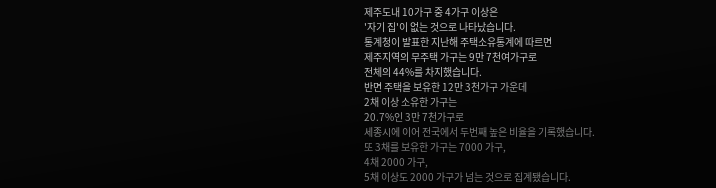제주도내 10가구 중 4가구 이상은
'자기 집'이 없는 것으로 나타났습니다.
통계청이 발표한 지난해 주택소유통계에 따르면
제주지역의 무주택 가구는 9만 7천여가구로
전체의 44%를 차지했습니다.
반면 주택을 보유한 12만 3천가구 가운데
2채 이상 소유한 가구는
20.7%인 3만 7천가구로
세종시에 이어 전국에서 두번째 높은 비율을 기록했습니다.
또 3채를 보유한 가구는 7000 가구,
4채 2000 가구,
5채 이상도 2000 가구가 넘는 것으로 집계됐습니다.